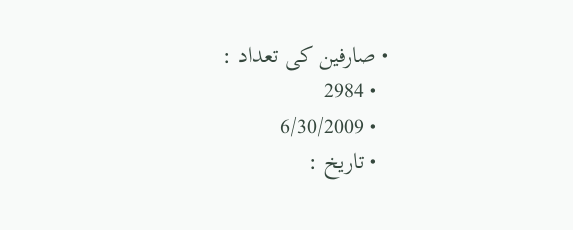• صارفین کی تعداد :
  • 2984
  • 6/30/2009
  • تاريخ :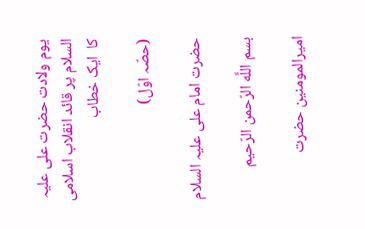یوم ولادت حضرت علی علیہ السلام پر قائد انقلاب اسلامی کا  ایک خطاب

(حصّہ اوّل)

حضرت امام علی علیہ السلام

بسم اللَّه الرّحمن الرّحيم

امیرالمومنین حضرت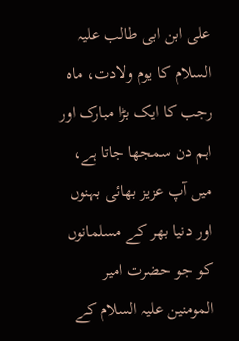علی ابن ابی طالب علیہ السلام کا یوم ولادت، ماہ رجب کا ایک بڑا مبارک اور اہم دن سمجھا جاتا ہے، میں آپ عزیز بھائی بہنوں اور دنیا بھر کے مسلمانوں کو جو حضرت امیر المومنین علیہ السلام کے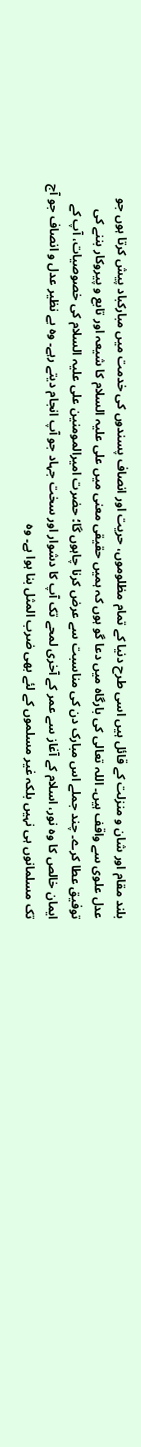بلند مقام اور شان و منزلت کے قائل ہیں اسی طرح دنیا کے تمام مظلوموں، حریت اور انصاف پسندوں کی خدمت میں مبارکباد پیش کرتا ہوں جو عدل علوی سے واقف ہیں۔ اللہ تعالی کی بارگاہ میں دعا گو ہوں کہ ہمیں حقیقی معنی میں علی علیہ السلام کا شیعہ اور تابع و پیروکار بننے کی توفیق عطا کرے۔ چند جملے اس مبارک دن کی مناسبت سے عرض کرنا چاہوں گا؛ حضرت امیرالمومنین علی علیہ السلام کی خصوصیات، آپ کے ایمان خالص کا وہ نور، اسلام کے آغاز سے عمر کے آخری لمحے تک آپ کا دشوار اور سخت جہاد جو آپ انجام دیتے رہے۔ وہ بے نظیر عدل و انصاف جو آج تک مسلمانوں ہی نہیں بلکہ غیر مسلموں کے لئے بھی ضرب المثل بنا ہوا ہے۔ وہ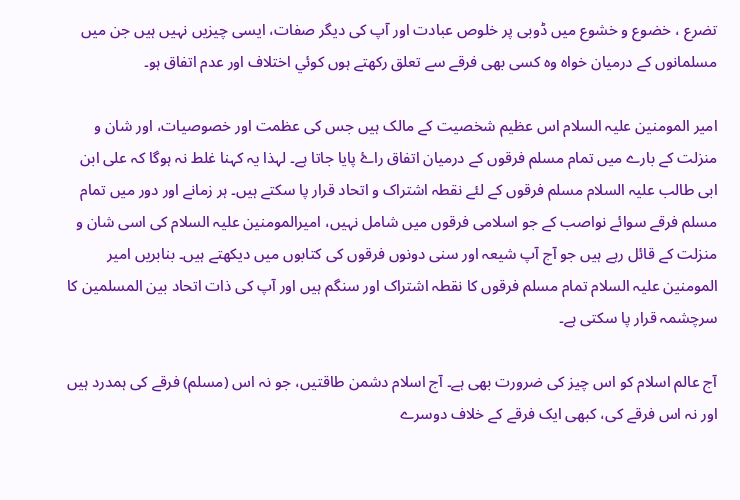تضرع ، خضوع و خشوع میں ڈوبی پر خلوص عبادت اور آپ کی دیگر صفات، ایسی چیزیں نہیں ہیں جن میں مسلمانوں کے درمیان خواہ وہ کسی بھی فرقے سے تعلق رکھتے ہوں کوئي اختلاف اور عدم اتفاق ہو۔

امیر المومنین علیہ السلام اس عظیم شخصیت کے مالک ہیں جس کی عظمت اور خصوصیات، اور شان و منزلت کے بارے میں تمام مسلم فرقوں کے درمیان اتفاق راۓ پایا جاتا ہے۔ لہذا یہ کہنا غلط نہ ہوگا کہ علی ابن ابی طالب علیہ السلام مسلم فرقوں کے لئے نقطہ اشتراک و اتحاد قرار پا سکتے ہیں۔ ہر زمانے اور دور میں تمام مسلم فرقے سوائے نواصب کے جو اسلامی فرقوں میں شامل نہیں، امیرالمومنین علیہ السلام کی اسی شان و منزلت کے قائل رہے ہیں جو آج آپ شیعہ اور سنی دونوں فرقوں کی کتابوں میں دیکھتے ہیں۔ بنابریں امیر المومنین علیہ السلام تمام مسلم فرقوں کا نقطہ اشتراک اور سنگم ہیں اور آپ کی ذات اتحاد بین المسلمین کا سرچشمہ قرار پا سکتی ہے۔

آج عالم اسلام کو اس چیز کی ضرورت بھی ہے۔ آج اسلام دشمن طاقتیں، جو نہ اس (مسلم) فرقے کی ہمدرد ہیں اور نہ اس فرقے کی، کبھی ایک فرقے کے خلاف دوسرے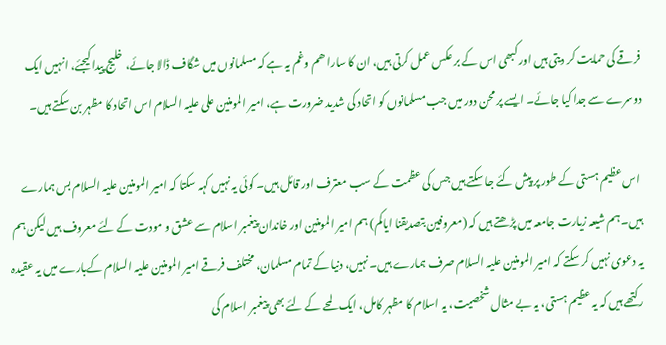فرقے کی حمایت کر دیتی ہیں اور کبھی اس کے بر عکس عمل کرتی ہیں، ان کا سارا ھم وغم یہ ہے کہ مسلمانوں میں شگاف ڈالا جائے، خلیج پیدا کیجئے، انہیں ایک دوسرے سے جدا کیا جائے۔ ایسے پر محن دور میں جب مسلمانوں کو اتحاد کی شدید ضرورت ہے، امیر المومنین علی علیہ السلام اس اتحاد کا مظہر بن سکتے ہیں۔

 اس عظیم ہستی کے طور پر پیش کئے جا سکتے ہیں جس کی عظمت کے سب معترف اور قائل ہیں۔ کوئی یہ نہیں کہہ سکتا کہ امیر المومنین علیہ السلام بس ہمارے ہیں۔ ہم شیعہ زیارت جامعہ میں پڑھتے ہیں کہ (معروفین بتصدیقنا ایاکم) ہم امیر المومنین اور خاندان پیغمبر اسلام سے عشق و مودت کے لئے معروف ہیں لیکن ہم یہ دعوی نہیں کر سکتے کہ امیر المومنین علیہ السلام صرف ہمارے ہیں۔ نہیں، دنیا کے تمام مسلمان، مختلف فرقے امیر المومنین علیہ السلام کےبارے میں یہ عقیدہ رکتھے ہیں کہ یہ عظیم ہستی، یہ بے مثال شخصیت، یہ اسلام کا مظہر کامل، ایک لمحے کے لئے بھی پیغمبر اسلام کی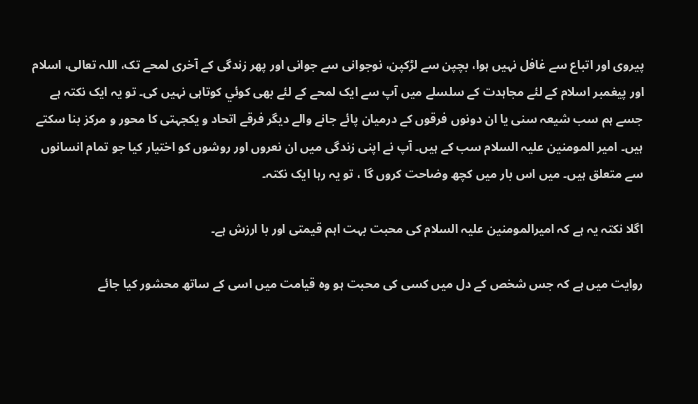پیروی اور اتباع سے غافل نہیں ہوا، بچپن سے لڑکپن، نوجوانی سے جوانی اور پھر زندگی کے آخری لمحے تک، اللہ تعالی، اسلام اور پیغمبر اسلام کے لئے مجاہدت کے سلسلے میں آپ سے ایک لمحے کے لئے بھی کوئي کوتاہی نہیں کی۔ تو یہ ایک نکتہ ہے جسے ہم سب شیعہ سنی یا ان دونوں فرقوں کے درمیان پائے جانے والے دیگر فرقے اتحاد و یکجہتی کا محور و مرکز بنا سکتے ہیں۔ امیر المومنین علیہ السلام سب کے ہیں۔ آپ نے اپنی زندگی میں ان نعروں اور روشوں کو اختیار کیا جو تمام انسانوں سے متعلق ہیں۔ میں اس بار میں کچھ وضاحت کروں گا ، تو یہ رہا ایک نکتہ۔

اگلا نکتہ یہ ہے کہ امیرالمومنین علیہ السلام کی محبت بہت اہم قیمتی اور با ارزش ہے۔

روایت میں ہے کہ جس شخص کے دل میں کسی کی محبت ہو وہ قیامت میں اسی کے ساتھ محشور کیا جائے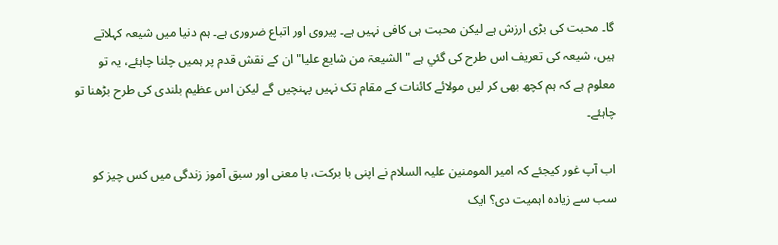گا۔ محبت کی بڑی ارزش ہے لیکن محبت ہی کافی نہیں ہے۔ پیروی اور اتباع ضروری ہے۔ ہم دنیا میں شیعہ کہلاتے ہیں، شیعہ کی تعریف اس طرح کی گئي ہے " الشیعۃ من شايع علیا" ان کے نقش قدم پر ہمیں چلنا چاہئے، یہ تو معلوم ہے کہ ہم کچھ بھی کر لیں مولائے کائنات کے مقام تک نہیں پہنچیں گے لیکن اس عظیم بلندی کی طرح بڑھنا تو چاہئے۔

اب آپ غور کیجئے کہ امیر المومنین علیہ السلام نے اپنی با برکت، با معنی اور سبق آموز زندگی میں کس چیز کو سب سے زیادہ اہمیت دی؟ ایک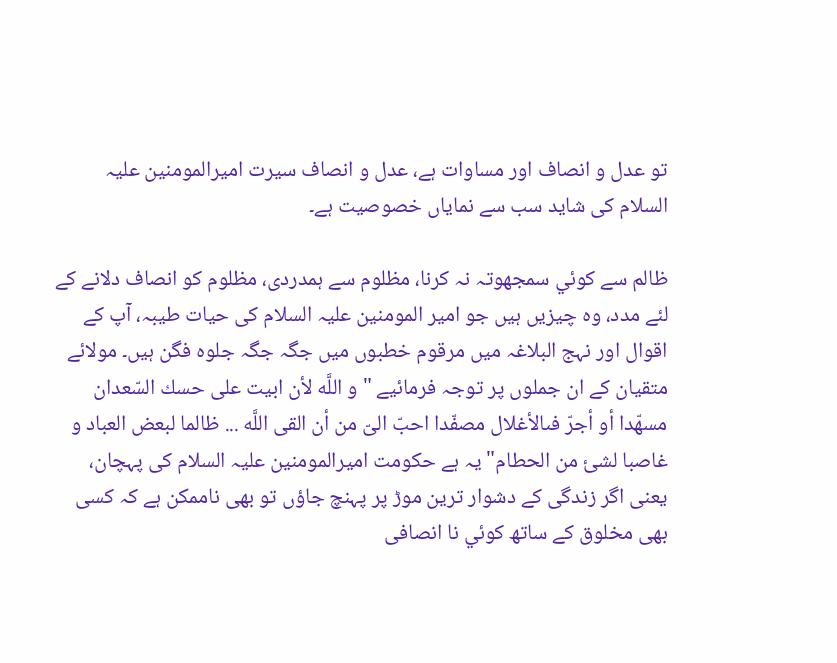تو عدل و انصاف اور مساوات ہے، عدل و انصاف سیرت امیرالمومنین علیہ السلام کی شاید سب سے نمایاں خصوصیت ہے۔

ظالم سے کوئي سمجھوتہ نہ کرنا، مظلوم سے ہمدردی، مظلوم کو انصاف دلانے کے لئے مدد، وہ چیزیں ہیں جو امیر المومنین علیہ السلام کی حیات طیبہ، آپ کے اقوال اور نہج البلاغہ میں مرقوم خطبوں میں جگہ جگہ جلوہ فگن ہیں۔ مولائے متقیان کے ان جملوں پر توجہ فرمائیے " و اللَّه لأن ابيت على حسك السّعدان مسهّدا أو أجرّ فىالأغلال مصفّدا احبّ الىّ من أن القى اللَّه ... ظالما لبعض العباد و غاصبا لشئ من الحطام" یہ ہے حکومت امیرالمومنین علیہ السلام کی پہچان، یعنی اگر زندگی کے دشوار ترین موڑ پر پہنچ جاؤں تو بھی ناممکن ہے کہ کسی بھی مخلوق کے ساتھ کوئي نا انصافی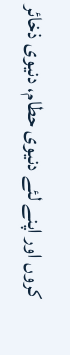کروں اور اپنے لئے دنیوی حطام، دنیوی ذخائر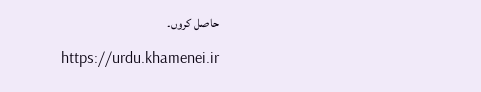حاصل کروں۔

https://urdu.khamenei.ir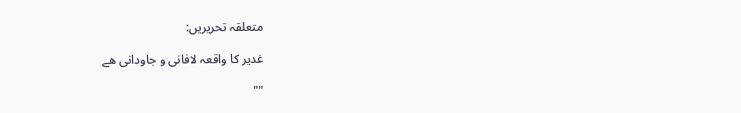متعلقہ تحریریں:

غدیر کا واقعہ لافانی و جاودانی ھے

""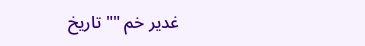غدیر خم "" تاریخ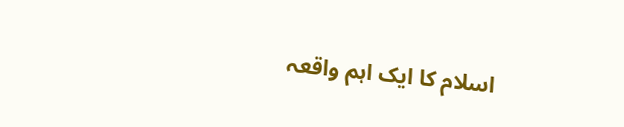اسلام کا ایک اہم واقعہ